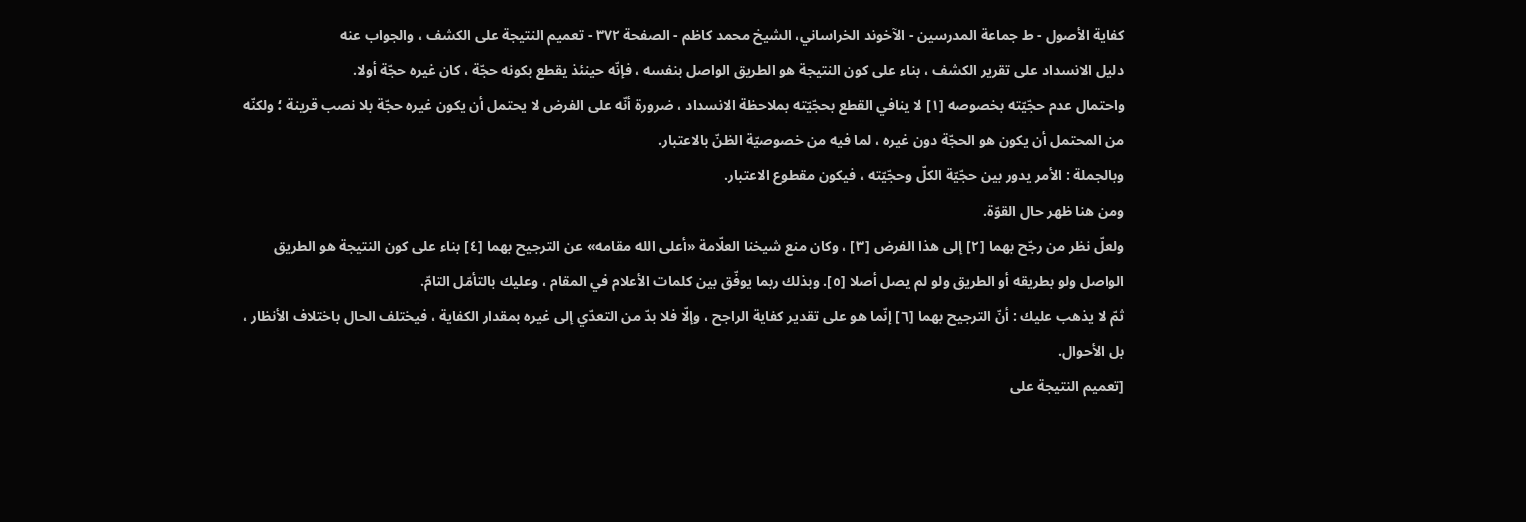كفاية الأصول - ط جماعة المدرسین - الآخوند الخراساني، الشيخ محمد کاظم - الصفحة ٣٧٢ - تعميم النتيجة على الكشف ، والجواب عنه
دليل الانسداد على تقرير الكشف ، بناء على كون النتيجة هو الطريق الواصل بنفسه ، فإنّه حينئذ يقطع بكونه حجّة ، كان غيره حجّة أولا.
واحتمال عدم حجّيّته بخصوصه [١] لا ينافي القطع بحجّيّته بملاحظة الانسداد ، ضرورة أنّه على الفرض لا يحتمل أن يكون غيره حجّة بلا نصب قرينة ؛ ولكنّه من المحتمل أن يكون هو الحجّة دون غيره ، لما فيه من خصوصيّة الظنّ بالاعتبار.
وبالجملة : الأمر يدور بين حجّيّة الكلّ وحجّيّته ، فيكون مقطوع الاعتبار.
ومن هنا ظهر حال القوّة.
ولعلّ نظر من رجّح بهما [٢] إلى هذا الفرض [٣] ، وكان منع شيخنا العلّامة «أعلى الله مقامه» عن الترجيح بهما [٤] بناء على كون النتيجة هو الطريق الواصل ولو بطريقه أو الطريق ولو لم يصل أصلا [٥]. وبذلك ربما يوفّق بين كلمات الأعلام في المقام ، وعليك بالتأمّل التامّ.
ثمّ لا يذهب عليك : أنّ الترجيح بهما [٦] إنّما هو على تقدير كفاية الراجح ، وإلّا فلا بدّ من التعدّي إلى غيره بمقدار الكفاية ، فيختلف الحال باختلاف الأنظار ، بل الأحوال.
[تعميم النتيجة على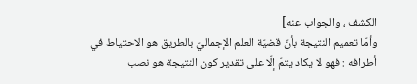الكشف ، والجواب عنه]
وأمّا تعميم النتيجة بأنّ قضيّة العلم الإجماليّ بالطريق هو الاحتياط في أطرافه : فهو لا يكاد يتمّ إلّا على تقدير كون النتيجة هو نصب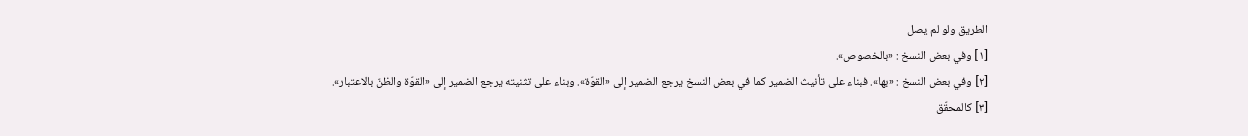الطريق ولو لم يصل
[١] وفي بعض النسخ : «بالخصوص».
[٢] وفي بعض النسخ : «بها». فبناء على تأنيث الضمير كما في بعض النسخ يرجع الضمير إلى «القوّة». وبناء على تثنيته يرجع الضمير إلى «القوّة والظنّ بالاعتبار».
[٣] كالمحقّق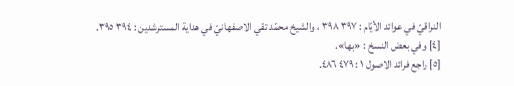النراقيّ في عوائد الأيّام : ٣٩٧ ٣٩٨ ، والشيخ محمّد تقي الاصفهانيّ في هداية المسترشدين : ٣٩٤ ٣٩٥.
[٤] وفي بعض النسخ : «بها».
[٥] راجع فرائد الاصول ١ : ٤٧٩ ٤٨٦.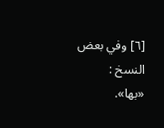[٦] وفي بعض النسخ : «بها».